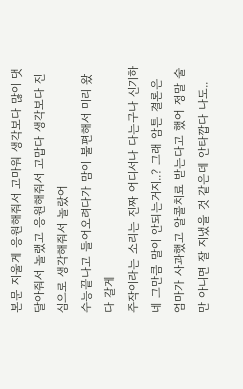본문 지울게 응원해줘서 고마워 생각보다 많이 댓 달아줘서 놀랬고 응원해줘서 고맙다 생각보다 진심으로 생각해줘서 놀랐어
수능끝나고 들어오려다가 맘이 불편해서 미리 왔다 갈게
주작이라는 소리는 진짜 어디서나 다는구나 신기하네 그만큼 말이 안되는거지..? 그래 암튼 결론은 엄마가 사과했고 알콜치료 받는다고 했어 정말 술만 아니면 잘 지냈을 것 같은데 안타깝다 나도..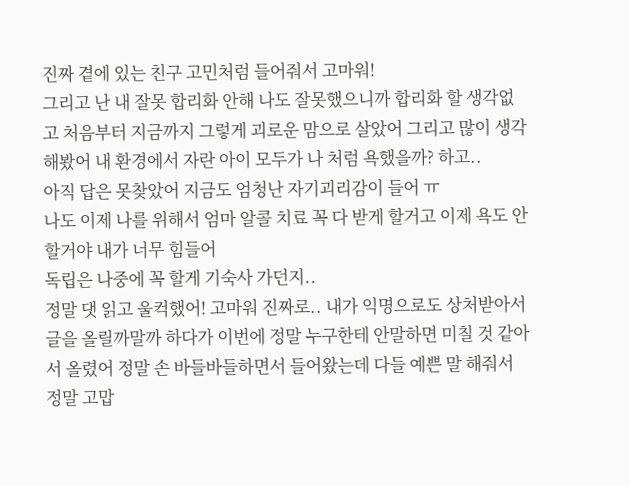진짜 곁에 있는 친구 고민처럼 들어줘서 고마워!
그리고 난 내 잘못 합리화 안해 나도 잘못했으니까 합리화 할 생각없고 처음부터 지금까지 그렇게 괴로운 맘으로 살았어 그리고 많이 생각해봤어 내 환경에서 자란 아이 모두가 나 처럼 욕했을까? 하고..
아직 답은 못찾았어 지금도 엄청난 자기괴리감이 들어 ㅠ
나도 이제 나를 위해서 엄마 알콜 치료 꼭 다 받게 할거고 이제 욕도 안할거야 내가 너무 힘들어
독립은 나중에 꼭 할게 기숙사 가던지..
정말 댓 읽고 울컥했어! 고마워 진짜로.. 내가 익명으로도 상처받아서 글을 올릴까말까 하다가 이번에 정말 누구한테 안말하면 미칠 것 같아서 올렸어 정말 손 바들바들하면서 들어왔는데 다들 예쁜 말 해줘서 정말 고맙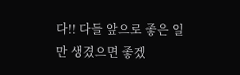다!! 다들 앞으로 좋은 일만 생겼으면 좋겠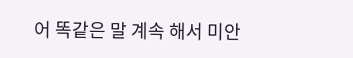어 똑같은 말 계속 해서 미안